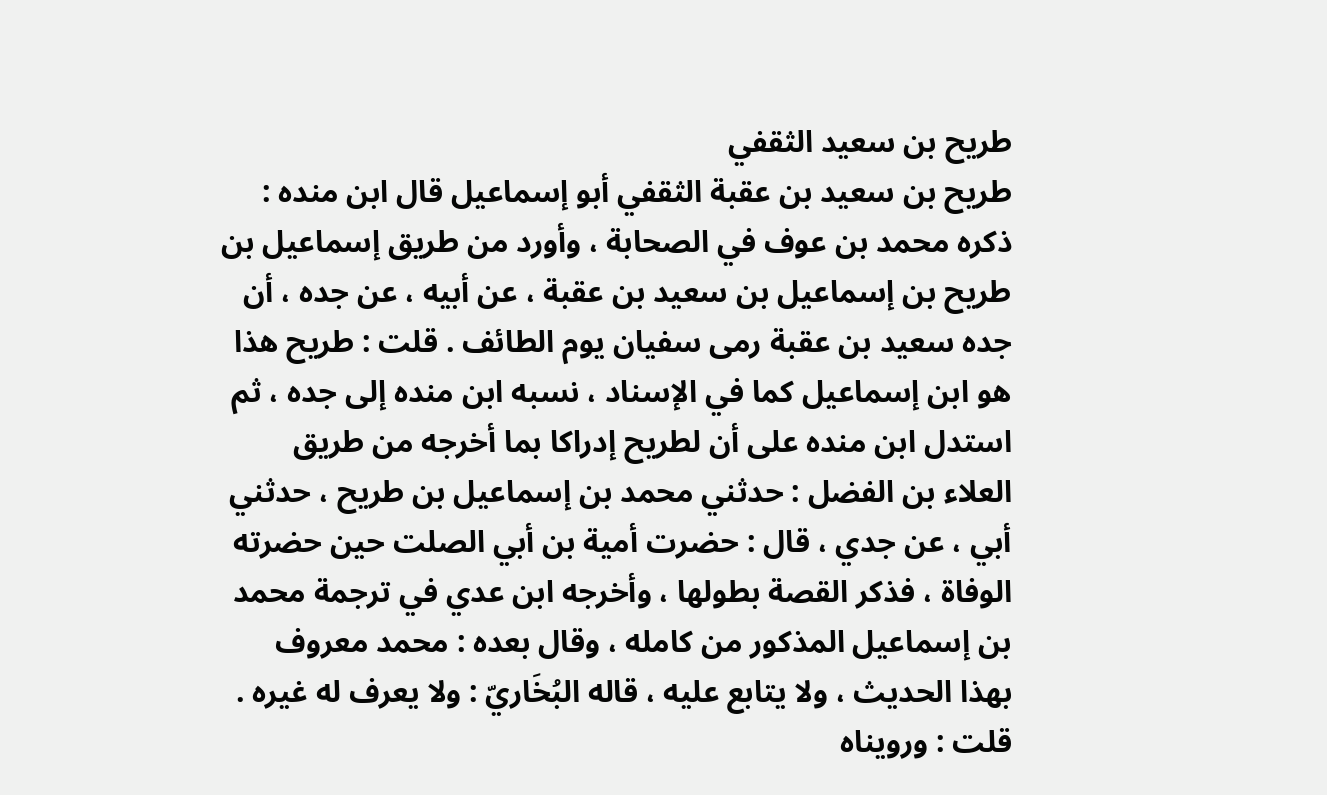طريح بن سعيد الثقفي
طريح بن سعيد بن عقبة الثقفي أبو إسماعيل قال ابن منده : ذكره محمد بن عوف في الصحابة ، وأورد من طريق إسماعيل بن طريح بن إسماعيل بن سعيد بن عقبة ، عن أبيه ، عن جده ، أن جده سعيد بن عقبة رمى سفيان يوم الطائف . قلت : طريح هذا هو ابن إسماعيل كما في الإسناد ، نسبه ابن منده إلى جده ، ثم استدل ابن منده على أن لطريح إدراكا بما أخرجه من طريق العلاء بن الفضل : حدثني محمد بن إسماعيل بن طريح ، حدثني أبي ، عن جدي ، قال : حضرت أمية بن أبي الصلت حين حضرته الوفاة ، فذكر القصة بطولها ، وأخرجه ابن عدي في ترجمة محمد بن إسماعيل المذكور من كامله ، وقال بعده : محمد معروف بهذا الحديث ، ولا يتابع عليه ، قاله البُخَاريّ : ولا يعرف له غيره . قلت : ورويناه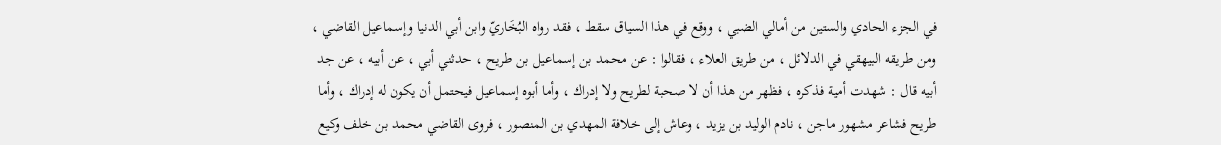في الجزء الحادي والستين من أمالي الضبي ، ووقع في هذا السياق سقط ، فقد رواه البُخَاريّ وابن أبي الدنيا وإسماعيل القاضي ، ومن طريقه البيهقي في الدلائل ، من طريق العلاء ، فقالوا : عن محمد بن إسماعيل بن طريح ، حدثني أبي ، عن أبيه ، عن جد أبيه قال : شهدت أمية فذكره ، فظهر من هذا أن لا صحبة لطريح ولا إدراك ، وأما أبوه إسماعيل فيحتمل أن يكون له إدراك ، وأما طريح فشاعر مشهور ماجن ، نادم الوليد بن يزيد ، وعاش إلى خلافة المهدي بن المنصور ، فروى القاضي محمد بن خلف وكيع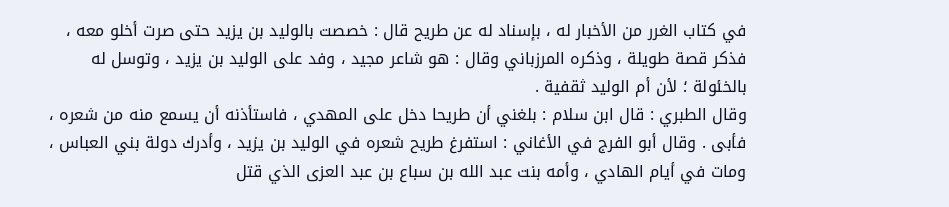في كتاب الغرر من الأخبار له ، بإسناد له عن طريح قال : خصصت بالوليد بن يزيد حتى صرت أخلو معه ، فذكر قصة طويلة ، وذكره المرزباني وقال : هو شاعر مجيد ، وفد على الوليد بن يزيد ، وتوسل له بالخئولة ؛ لأن أم الوليد ثقفية .
وقال الطبري : قال ابن سلام : بلغني أن طريحا دخل على المهدي ، فاستأذنه أن يسمع منه من شعره ، فأبى . وقال أبو الفرج في الأغاني : استفرغ طريح شعره في الوليد بن يزيد ، وأدرك دولة بني العباس ، ومات في أيام الهادي ، وأمه بنت عبد الله بن سباع بن عبد العزى الذي قتل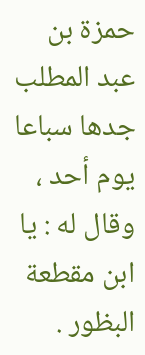حمزة بن عبد المطلب جدها سباعا يوم أحد ، وقال له : يا ابن مقطعة البظور .